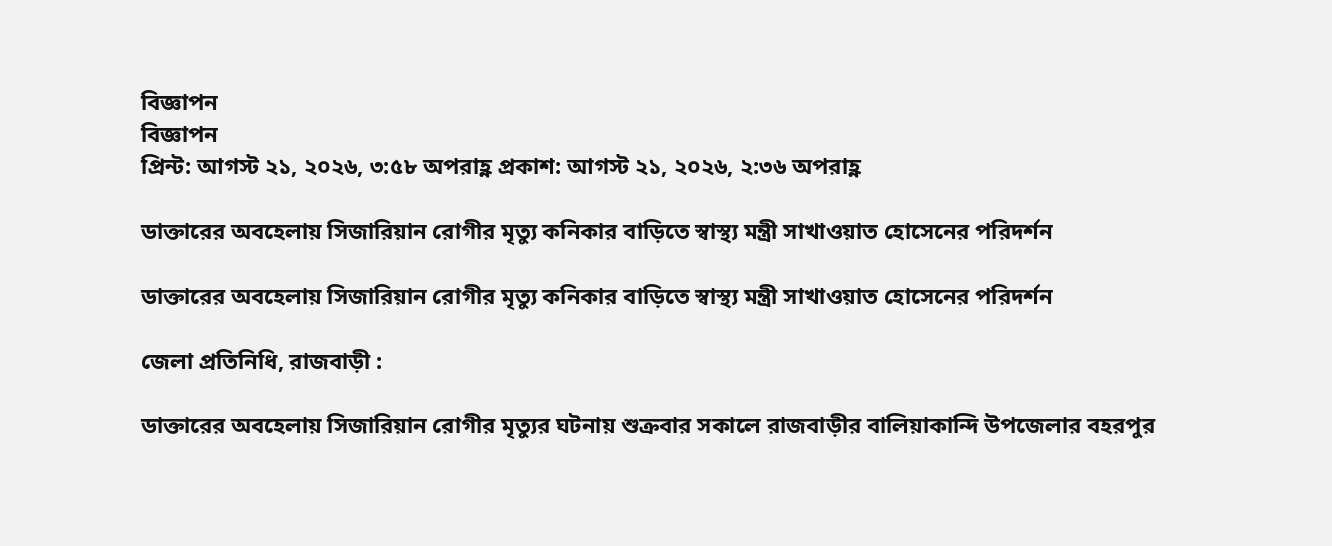বিজ্ঞাপন
বিজ্ঞাপন
প্রিন্ট: আগস্ট ২১, ২০২৬, ৩:৫৮ অপরাহ্ণ প্রকাশ: আগস্ট ২১, ২০২৬, ২:৩৬ অপরাহ্ণ

ডাক্তারের অবহেলায় সিজারিয়ান রোগীর মৃত্যু কনিকার বাড়িতে স্বাস্থ্য মন্ত্রী সাখাওয়াত হোসেনের পরিদর্শন

ডাক্তারের অবহেলায় সিজারিয়ান রোগীর মৃত্যু কনিকার বাড়িতে স্বাস্থ্য মন্ত্রী সাখাওয়াত হোসেনের পরিদর্শন

জেলা প্রতিনিধি, রাজবাড়ী :

ডাক্তারের অবহেলায় সিজারিয়ান রোগীর মৃত্যুর ঘটনায় শুক্রবার সকালে রাজবাড়ীর বালিয়াকান্দি উপজেলার বহরপুর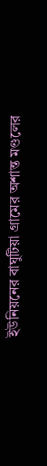ইউনিয়নের বাঘুটিয়া গ্রামের অশান্ত মণ্ডলের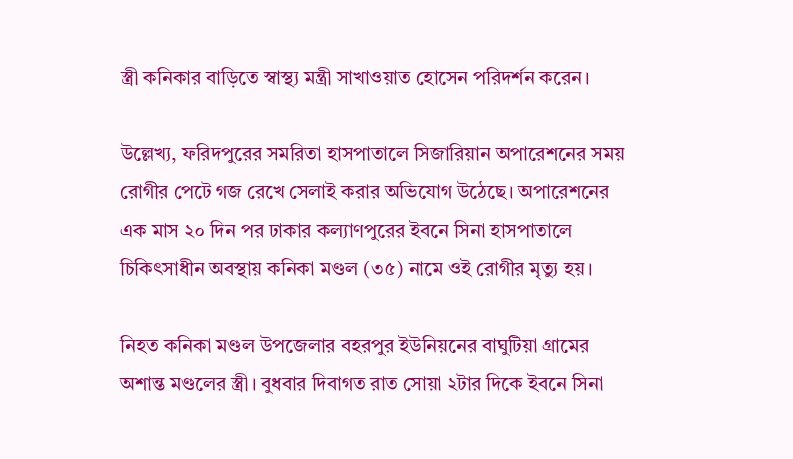স্ত্রী কনিকার বাড়িতে স্বাস্থ্য মন্ত্রী সাখাওয়াত হোসেন পরিদর্শন করেন।

উল্লেখ্য, ফরিদপুরের সমরিতা হাসপাতালে সিজারিয়ান অপারেশনের সময় রোগীর পেটে গজ রেখে সেলাই করার অভিযোগ উঠেছে। অপারেশনের এক মাস ২০ দিন পর ঢাকার কল্যাণপুরের ইবনে সিনা হাসপাতালে চিকিৎসাধীন অবস্থায় কনিকা মণ্ডল (৩৫) নামে ওই রোগীর মৃত্যু হয়।

নিহত কনিকা মণ্ডল উপজেলার বহরপুর ইউনিয়নের বাঘুটিয়া গ্রামের অশান্ত মণ্ডলের স্ত্রী। বুধবার দিবাগত রাত সোয়া ২টার দিকে ইবনে সিনা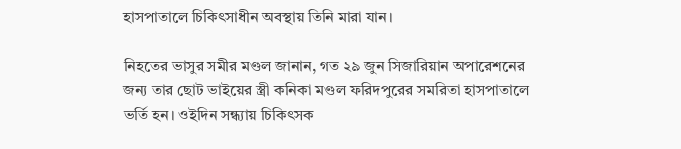হাসপাতালে চিকিৎসাধীন অবস্থায় তিনি মারা যান।

নিহতের ভাসুর সমীর মণ্ডল জানান, গত ২৯ জুন সিজারিয়ান অপারেশনের জন্য তার ছোট ভাইয়ের স্ত্রী কনিকা মণ্ডল ফরিদপুরের সমরিতা হাসপাতালে ভর্তি হন। ওইদিন সন্ধ্যায় চিকিৎসক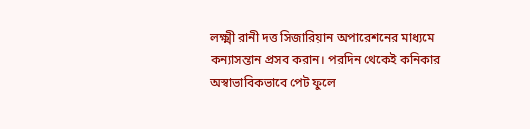লক্ষ্মী রানী দত্ত সিজারিয়ান অপারেশনের মাধ্যমে কন্যাসন্তান প্রসব করান। পরদিন থেকেই কনিকার অস্বাভাবিকভাবে পেট ফুলে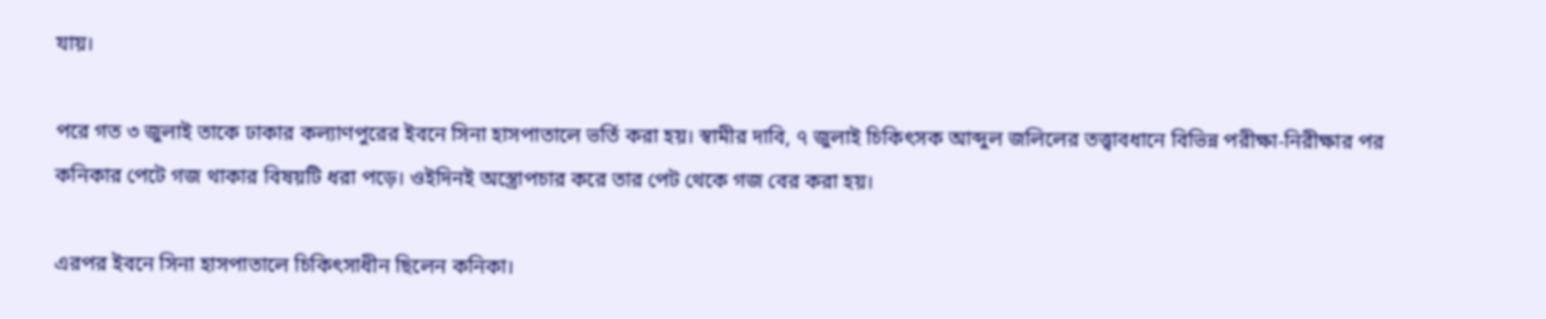যায়।

পরে গত ৩ জুলাই তাকে ঢাকার কল্যাণপুরের ইবনে সিনা হাসপাতালে ভর্তি করা হয়। স্বামীর দাবি, ৭ জুলাই চিকিৎসক আব্দুল জলিলের তত্ত্বাবধানে বিভিন্ন পরীক্ষা-নিরীক্ষার পর কনিকার পেটে গজ থাকার বিষয়টি ধরা পড়ে। ওইদিনই অস্ত্রোপচার করে তার পেট থেকে গজ বের করা হয়।

এরপর ইবনে সিনা হাসপাতালে চিকিৎসাধীন ছিলেন কনিকা।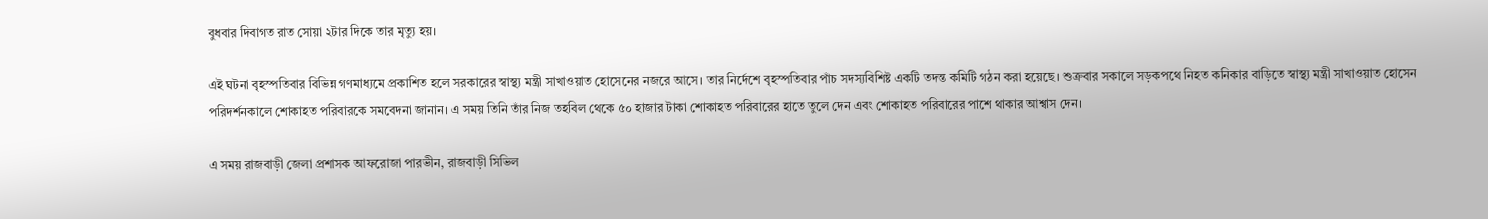বুধবার দিবাগত রাত সোয়া ২টার দিকে তার মৃত্যু হয়।

এই ঘটনা বৃহস্পতিবার বিভিন্ন গণমাধ্যমে প্রকাশিত হলে সরকারের স্বাস্থ্য মন্ত্রী সাখাওয়াত হোসেনের নজরে আসে। তার নির্দেশে বৃহস্পতিবার পাঁচ সদস্যবিশিষ্ট একটি তদন্ত কমিটি গঠন করা হয়েছে। শুক্রবার সকালে সড়কপথে নিহত কনিকার বাড়িতে স্বাস্থ্য মন্ত্রী সাখাওয়াত হোসেন পরিদর্শনকালে শোকাহত পরিবারকে সমবেদনা জানান। এ সময় তিনি তাঁর নিজ তহবিল থেকে ৫০ হাজার টাকা শোকাহত পরিবারের হাতে তুলে দেন এবং শোকাহত পরিবারের পাশে থাকার আশ্বাস দেন।

এ সময় রাজবাড়ী জেলা প্রশাসক আফরোজা পারভীন, রাজবাড়ী সিভিল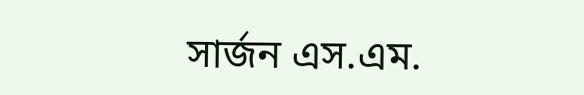সার্জন এস.এম.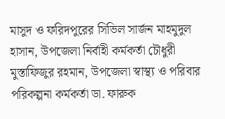মাসুদ ও ফরিদপুরের সিভিল সার্জন মাহমুদুল হাসান, উপজেলা নির্বাহী কর্মকর্তা চৌধুরী মুস্তাফিজুর রহমান, উপজেলা স্বাস্থ্য ও পরিবার পরিকল্পনা কর্মকর্তা ডা. ফারুক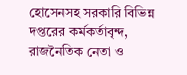হোসেনসহ সরকারি বিভিন্ন দপ্তরের কর্মকর্তাবৃন্দ, রাজনৈতিক নেতা ও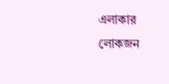এলাকার লোকজন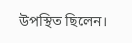উপস্থিত ছিলেন।